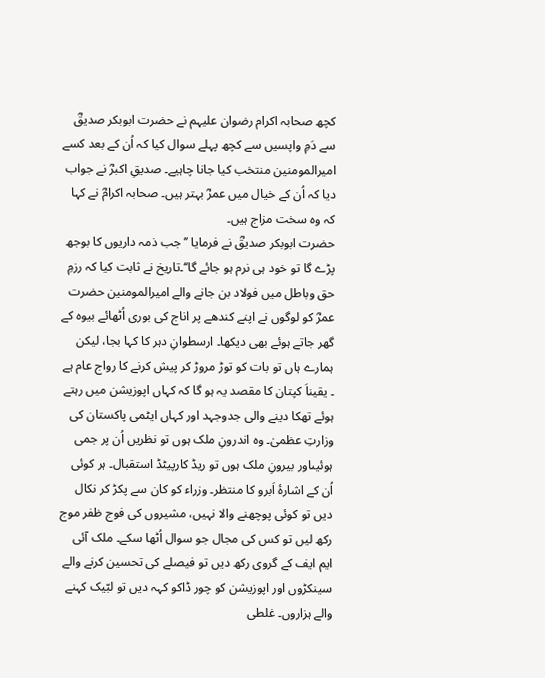کچھ صحابہ اکرام رضوان علیہم نے حضرت ابوبکر صدیقؓ سے دَمِ واپسیں سے کچھ پہلے سوال کیا کہ اُن کے بعد کسے امیرالمومنین منتخب کیا جانا چاہیے۔ صدیقِ اکبرؓ نے جواب دیا کہ اُن کے خیال میں عمرؓ بہتر ہیں۔ صحابہ اکرامؓ نے کہا کہ وہ سخت مزاج ہیں۔
حضرت ابوبکر صدیقؓ نے فرمایا ’’جب ذمہ داریوں کا بوجھ پڑے گا تو خود ہی نرم ہو جائے گا‘‘۔تاریخ نے ثابت کیا کہ رزمِ حق وباطل میں فولاد بن جانے والے امیرالمومنین حضرت عمرؓ کو لوگوں نے اپنے کندھے پر اناج کی بوری اُٹھائے بیوہ کے گھر جاتے ہوئے بھی دیکھا۔ ارسطوانِ دہر کا کہا بجا، لیکن ہمارے ہاں تو بات کو توڑ مروڑ کر پیش کرنے کا رواج عام ہے ۔ یقیناَ کپتان کا مقصد یہ ہو گا کہ کہاں اپوزیشن میں رہتے ہوئے تھکا دینے والی جدوجہد اور کہاں ایٹمی پاکستان کی وزارتِ عظمیٰ۔ وہ اندرونِ ملک ہوں تو نظریں اُن پر جمی ہوئیںاور بیرونِ ملک ہوں تو ریڈ کارپیٹڈ استقبال۔ ہر کوئی اُن کے اشارۂ اَبرو کا منتظر۔ وزراء کو کان سے پکڑ کر نکال دیں تو کوئی پوچھنے والا نہیں، مشیروں کی فوج ظفر موج رکھ لیں تو کس کی مجال جو سوال اُٹھا سکے۔ ملک آئی ایم ایف کے گروی رکھ دیں تو فیصلے کی تحسین کرنے والے سینکڑوں اور اپوزیشن کو چور ڈاکو کہہ دیں تو لبّیک کہنے والے ہزاروں۔ غلطی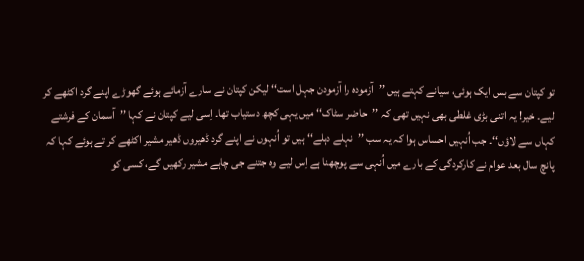تو کپتان سے بس ایک ہوئی، سیانے کہتے ہیں ’’آزمودہ را آزمودن جہل است‘‘ لیکن کپتان نے سارے آزمائے ہوئے گھوڑے اپنے گرد اکٹھے کر لیے۔ خیر! یہ اتنی بڑی غلطی بھی نہیں تھی کہ ’’حاضر سٹاک‘‘ میں یہی کچھ دستیاب تھا۔ اِسی لیے کپتان نے کہا ’’آسمان کے فرشتے کہاں سے لاؤں‘‘۔ جب اُنہیں احساس ہوا کہ یہ سب ’’نہلے دہلے‘‘ ہیں تو اُنہوں نے اپنے گرد ڈھیروں ڈھیر مشیر اکٹھے کر تے ہوئے کہا کہ
پانچ سال بعد عوام نے کارکردگی کے بارے میں اُنہی سے پوچھنا ہے اِس لیے وہ جتنے جی چاہے مشیر رکھیں گے، کسی کو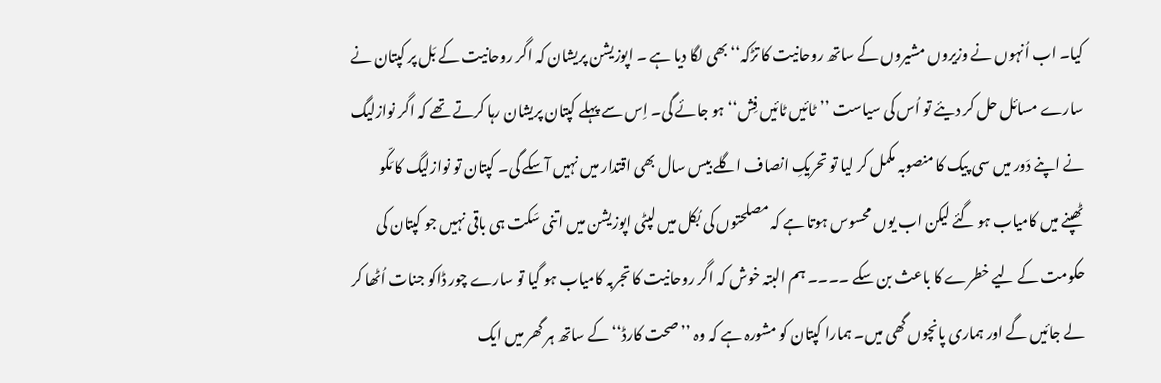کیا۔ اب اُنہوں نے وزیروں مشیروں کے ساتھ روحانیت کا تڑکہ‘‘ بھی لگا دیا ہے ۔ اپوزیشن پریشان کہ اگر روحانیت کے بَل پر کپتان نے سارے مسائل حل کر دیئے تو اُس کی سیاست ’’ٹائیں ٹائیں فِش‘‘ ہو جائے گی۔ اِس سے پہلے کپتان پریشان رہا کرتے تھے کہ اگر نوازلیگ نے اپنے دَور میں سی پیک کا منصوبہ مکمل کر لیا تو تحریکِ انصاف اگلے بیس سال بھی اقتدار میں نہیں آسکے گی۔ کپتان تو نوازلیگ کا مَکّو ٹھپنے میں کامیاب ہو گئے لیکن اب یوں محسوس ہوتا ہے کہ مصلحتوں کی بُکل میں لپٹی اپوزیشن میں اتنی سَکت ہی باقی نہیں جو کپتان کی حکومت کے لیے خطرے کا باعث بن سکے ۔۔۔۔ ہم البتہ خوش کہ اگر روحانیت کا تجربہ کامیاب ہو گیا تو سارے چور ڈاکو جنات اُٹھا کر لے جائیں گے اور ہماری پانچوں گھی میں۔ ہمارا کپتان کو مشورہ ہے کہ وہ ’’صحت کارڈ‘‘ کے ساتھ ہر گھر میں ایک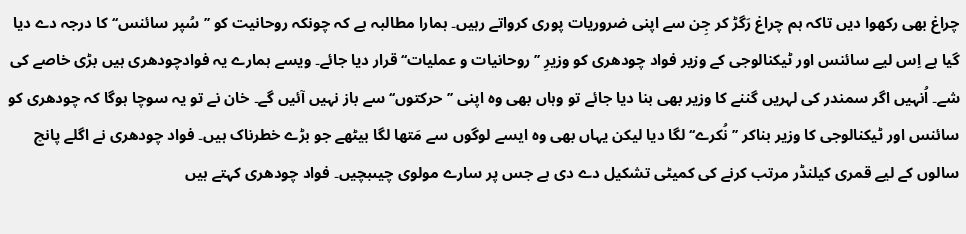چراغ بھی رکھوا دیں تاکہ ہم چراغ رَگڑ کر جِن سے اپنی ضروریات پوری کرواتے رہیں۔ ہمارا مطالبہ ہے کہ چونکہ روحانیت کو ’’سُپر سائنس‘‘ کا درجہ دے دیا گیا ہے اِس لیے سائنس اور ٹیکنالوجی کے وزیر فواد چودھری کو وزیرِ ’’روحانیات و عملیات‘‘ قرار دیا جائے۔ ویسے ہمارے یہ فوادچودھری ہیں بڑی خاصے کی شے۔ اُنہیں اگر سمندر کی لہریں گننے کا وزیر بھی بنا دیا جائے تو وہاں بھی وہ اپنی ’’حرکتوں‘‘ سے باز نہیں آئیں گے۔ خان نے تو یہ سوچا ہوگا کہ چودھری کو سائنس اور ٹیکنالوجی کا وزیر بناکر ’’نُکرے‘‘ لگا دیا لیکن یہاں بھی وہ ایسے لوگوں سے مَتھا لگا بیٹھے جو بڑے خطرناک ہیں۔ فواد چودھری نے اگلے پانچ سالوں کے لیے قمری کیلنڈر مرتب کرنے کی کمیٹی تشکیل دے دی ہے جس پر سارے مولوی چیںبچیں۔ فواد چودھری کہتے ہیں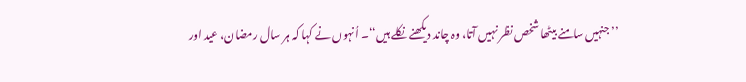’’جنہیں سامنے بیٹھا شخص نظر نہیں آتا، وہ چاند دیکھنے نکلے ہیں‘‘۔ اُنہوں نے کہا کہ ہر سال رمضان، عید اور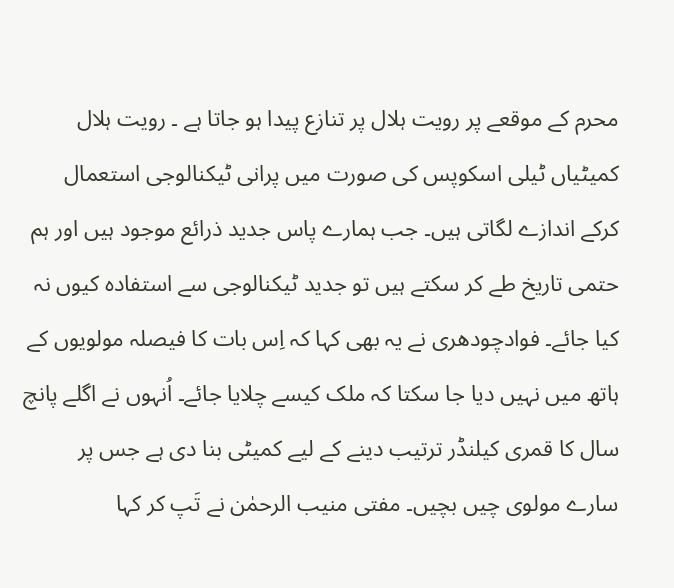محرم کے موقعے پر رویت ہلال پر تنازع پیدا ہو جاتا ہے ۔ رویت ہلال کمیٹیاں ٹیلی اسکوپس کی صورت میں پرانی ٹیکنالوجی استعمال کرکے اندازے لگاتی ہیں۔ جب ہمارے پاس جدید ذرائع موجود ہیں اور ہم حتمی تاریخ طے کر سکتے ہیں تو جدید ٹیکنالوجی سے استفادہ کیوں نہ کیا جائے۔ فوادچودھری نے یہ بھی کہا کہ اِس بات کا فیصلہ مولویوں کے ہاتھ میں نہیں دیا جا سکتا کہ ملک کیسے چلایا جائے۔ اُنہوں نے اگلے پانچ سال کا قمری کیلنڈر ترتیب دینے کے لیے کمیٹی بنا دی ہے جس پر سارے مولوی چیں بچیں۔ مفتی منیب الرحمٰن نے تَپ کر کہا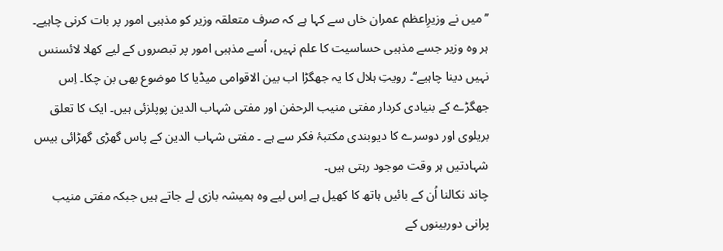’’میں نے وزیرِاعظم عمران خاں سے کہا ہے کہ صرف متعلقہ وزیر کو مذہبی امور پر بات کرنی چاہیے۔ ہر وہ وزیر جسے مذہبی حساسیت کا علم نہیں، اُسے مذہبی امور پر تبصروں کے لیے کھلا لائسنس نہیں دینا چاہیے‘‘۔ رویتِ ہلال کا یہ جھگڑا اب بین الاقوامی میڈیا کا موضوع بھی بن چکا۔ اِس جھگڑے کے بنیادی کردار مفتی منیب الرحمٰن اور مفتی شہاب الدین پوپلزئی ہیں۔ ایک کا تعلق بریلوی اور دوسرے کا دیوبندی مکتبۂ فکر سے ہے ۔ مفتی شہاب الدین کے پاس گھڑی گھڑائی بیس شہادتیں ہر وقت موجود رہتی ہیں۔
چاند نکالنا اُن کے بائیں ہاتھ کا کھیل ہے اِس لیے وہ ہمیشہ بازی لے جاتے ہیں جبکہ مفتی منیب پرانی دوربینوں کے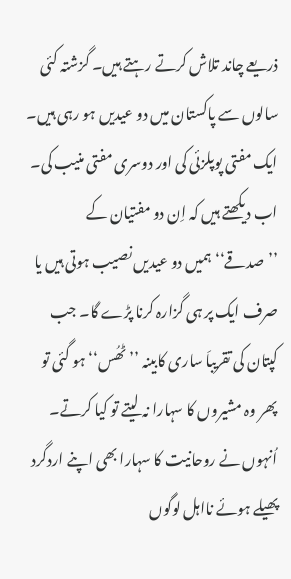ذریعے چاند تلاش کرتے رہتے ہیں۔ گزشتہ کئی سالوں سے پاکستان میں دو عیدیں ہو رہی ہیں۔ ایک مفتی پوپلزئی کی اور دوسری مفتی منیب کی۔ اب دیکھتے ہیں کہ اِن دو مفتیان کے ’’صدقے‘‘ ہمیں دو عیدیں نصیب ہوتی ہیں یا صرف ایک پر ہی گزارہ کرنا پڑے گا۔ جب کپتان کی تقریباَ ساری کابینہ ’’ٹھُس‘‘ ہو گئی تو پھر وہ مشیروں کا سہارا نہ لیتے تو کیا کرتے۔ اُنہوں نے روحانیت کا سہارا بھی اپنے اردگرد پھیلے ہوئے نااہل لوگوں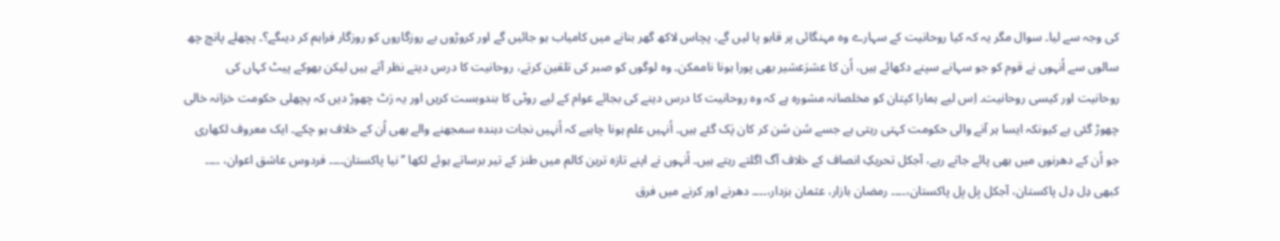کی وجہ سے لیا۔ سوال مگر یہ کہ کیا روحانیت کے سہارے وہ مہنگائی پر قابو پا لیں گے، پچاس لاکھ گھر بنانے میں کامیاب ہو جائیں گے اور کروڑوں بے روزگاروں کو روزگار فراہم کر دیںگے؟۔ پچھلے پانچ چھ سالوں سے اُنہوں نے قوم کو جو سہانے سپنے دکھائے ہیں، اُن کا عشرَعشیر بھی پورا ہونا ناممکن۔ وہ لوگوں کو صبر کی تلقین کرتے، روحانیت کا درس دیتے نظر آتے ہیں لیکن بھوکے پیٹ کہاں کی روحانیت اور کیسی روحانیت۔ اِس لیے ہمارا کپتان کو مخلصانہ مشورہ ہے کہ وہ روحانیت کا درس دینے کی بجائے عوام کے لیے روٹی کا بندوبست کریں اور یہ رَٹ چھوڑ دیں کہ پچھلی حکومت خزانہ خالی چھوڑ گئی ہے کیونکہ ایسا ہر آنے والی حکومت کہتی رہتی ہے جسے سُن سُن کر کان پَک گئے ہیں۔ اُنہیں علم ہونا چاہیے کہ اُنہیں نجات دہندہ سمجھنے والے بھی اُن کے خلاف ہو چکے۔ ایک معروف لکھاری جو اُن کے دھرنوں میں بھی پائے جاتے رہے، آجکل تحریکِ انصاف کے خلاف آگ اگلتے رہتے ہیں۔ اُنہوں نے اپنے تازہ ترین کالم میں طنز کے تیر برساتے ہوئے لکھا ’’نیا پاکستان۔۔۔۔ فردوس عاشق اعوان، ۔۔۔۔ کبھی دِل دِل پاکستان، آجکل بِل بِل پاکستان،۔۔۔۔ رمضان بازار، عثمان بزدار،۔۔۔۔ دھرنے اور کرنے میں فرق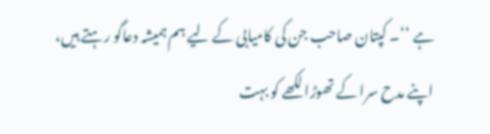ہے ‘‘۔ کپتان صاحب جن کی کامیابی کے لیے ہم ہمیشہ دعاگو رہتے ہیں، اپنے مدح سرا کے تھوڑا لکھے کو بہت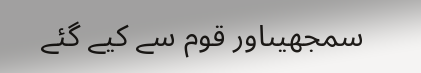سمجھیںاور قوم سے کیے گئے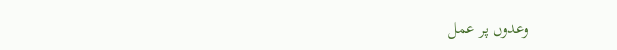وعدوں پر عمل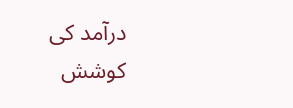درآمد کی کوشش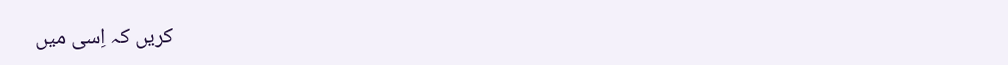کریں کہ اِسی میں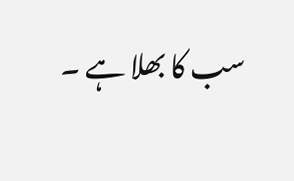سب کا بھلا ہے ۔